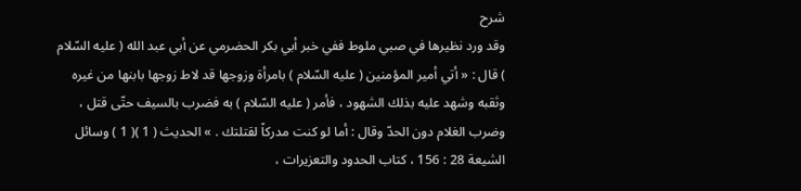شرح
وقد ورد نظيرها في صبي ملوط ففي خبر أبي بكر الحضرمي عن أبي عبد الله ( عليه السّلام ) قال : « أتي أمير المؤمنين ( عليه السّلام ) بامرأة وزوجها قد لاط زوجها بابنها من غيره وثقبه وشهد عليه بذلك الشهود ، فأمر ( عليه السّلام ) به فضرب بالسيف حتّى قتل ، وضرب الغلام دون الحدّ وقال : أما لو كنت مدركاً لقتلتك . » الحديث ( 1 )( 1 ) وسائل الشيعة 28 : 156 ، كتاب الحدود والتعزيرات ،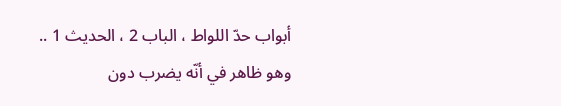أبواب حدّ اللواط ، الباب 2 ، الحديث 1 ..
وهو ظاهر في أنّه يضرب دون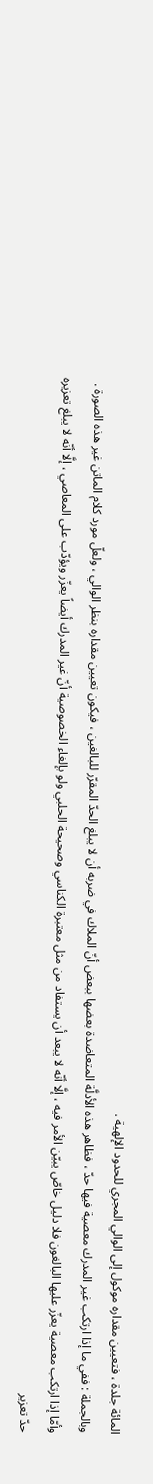المائة جلدة ، فتعيين مقداره موكول إلى الوالي المجري للحدود الإلهية .
وبالجملة : ففي ما إذا ارتكب غير المدرك معصية فيها حدّ ، فظاهر هذه الأدلَّة المتعاضدة بعضها ببعض أنّ الملاك في ضربه أن لا يبلغ الحدّ المقرّر للبالغين ، فيكون تعيين مقداره بنظر الوالي ، ولعلّ مورد كلام الماتن غير هذه الصورة .
وأمّا إذا ارتكب معصية يعزّر عليها البالغون فلا دليل خاصّ يبيّن الأمر فيه ، إلَّا أنّه لا يبعد أن يستفاد من مثل معتبرة الكناسي وصحيحة الحلبي ولو بإلغاء الخصوصية أنّ غير المدرك أيضاً يعزّر ويؤدّب على المعاصي ، إلَّا أنّه لا يبلغ تعزيره حدّ تعزير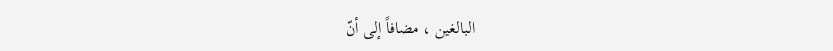البالغين ، مضافاً إلى أنّ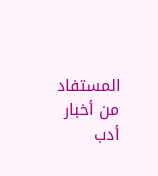المستفاد من أخبار أدب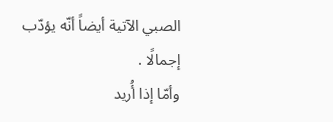الصبي الآتية أيضاً أنّه يؤدّب إجمالًا .
وأمّا إذا أُريد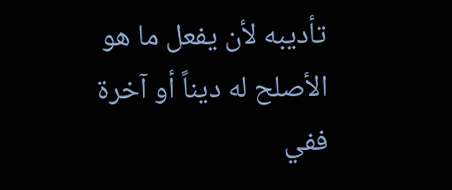تأديبه لأن يفعل ما هو الأصلح له ديناً أو آخرة ففي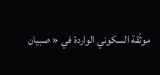موثّقة السكوني الواردة في « صبيان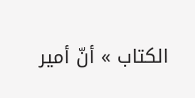الكتاب » أنّ أمير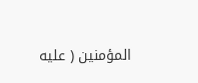المؤمنين ( عليه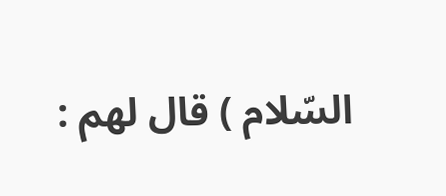السّلام ) قال لهم :